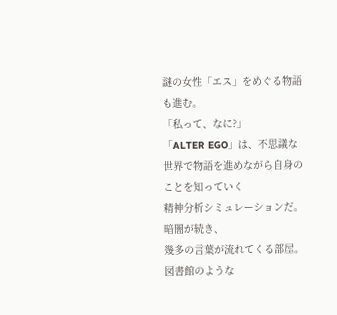謎の女性「エス」をめぐる物語も進む。
「私って、なに?」
「ALTER EGO」は、不思議な世界で物語を進めながら自身のことを知っていく
精神分析シミュレーションだ。
暗闇が続き、
幾多の言葉が流れてくる部屋。
図書館のような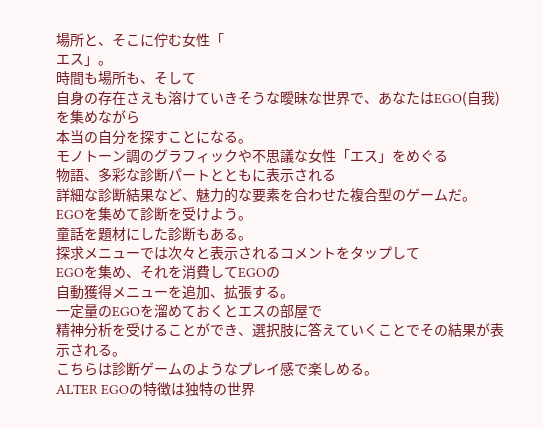場所と、そこに佇む女性「
エス」。
時間も場所も、そして
自身の存在さえも溶けていきそうな曖昧な世界で、あなたはEGO(自我)を集めながら
本当の自分を探すことになる。
モノトーン調のグラフィックや不思議な女性「エス」をめぐる
物語、多彩な診断パートとともに表示される
詳細な診断結果など、魅力的な要素を合わせた複合型のゲームだ。
EGOを集めて診断を受けよう。
童話を題材にした診断もある。
探求メニューでは次々と表示されるコメントをタップして
EGOを集め、それを消費してEGOの
自動獲得メニューを追加、拡張する。
一定量のEGOを溜めておくとエスの部屋で
精神分析を受けることができ、選択肢に答えていくことでその結果が表示される。
こちらは診断ゲームのようなプレイ感で楽しめる。
ALTER EGOの特徴は独特の世界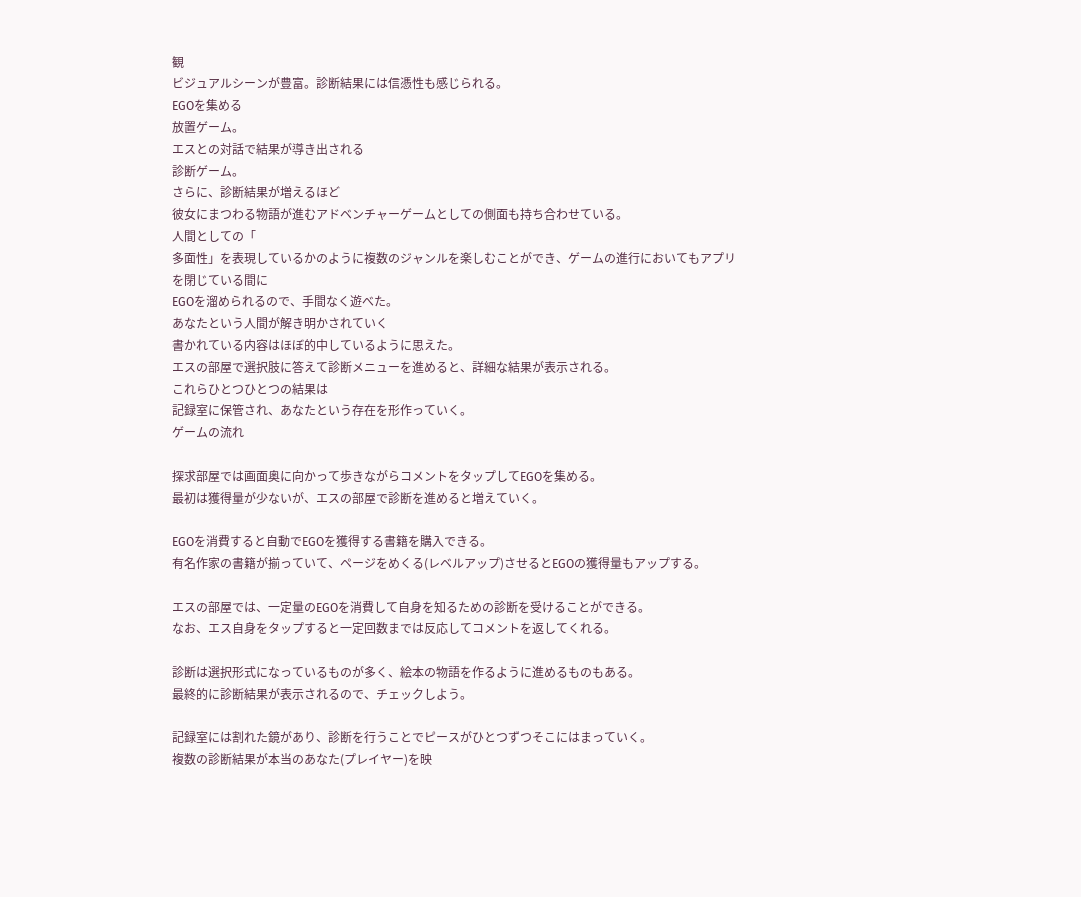観
ビジュアルシーンが豊富。診断結果には信憑性も感じられる。
EGOを集める
放置ゲーム。
エスとの対話で結果が導き出される
診断ゲーム。
さらに、診断結果が増えるほど
彼女にまつわる物語が進むアドベンチャーゲームとしての側面も持ち合わせている。
人間としての「
多面性」を表現しているかのように複数のジャンルを楽しむことができ、ゲームの進行においてもアプリを閉じている間に
EGOを溜められるので、手間なく遊べた。
あなたという人間が解き明かされていく
書かれている内容はほぼ的中しているように思えた。
エスの部屋で選択肢に答えて診断メニューを進めると、詳細な結果が表示される。
これらひとつひとつの結果は
記録室に保管され、あなたという存在を形作っていく。
ゲームの流れ

探求部屋では画面奥に向かって歩きながらコメントをタップしてEGOを集める。
最初は獲得量が少ないが、エスの部屋で診断を進めると増えていく。

EGOを消費すると自動でEGOを獲得する書籍を購入できる。
有名作家の書籍が揃っていて、ページをめくる(レベルアップ)させるとEGOの獲得量もアップする。

エスの部屋では、一定量のEGOを消費して自身を知るための診断を受けることができる。
なお、エス自身をタップすると一定回数までは反応してコメントを返してくれる。

診断は選択形式になっているものが多く、絵本の物語を作るように進めるものもある。
最終的に診断結果が表示されるので、チェックしよう。

記録室には割れた鏡があり、診断を行うことでピースがひとつずつそこにはまっていく。
複数の診断結果が本当のあなた(プレイヤー)を映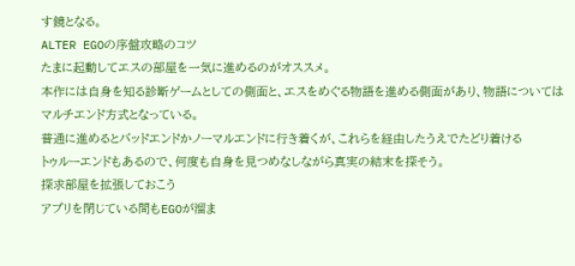す鏡となる。
ALTER EGOの序盤攻略のコツ
たまに起動してエスの部屋を一気に進めるのがオススメ。
本作には自身を知る診断ゲームとしての側面と、エスをめぐる物語を進める側面があり、物語については
マルチエンド方式となっている。
普通に進めるとバッドエンドかノーマルエンドに行き着くが、これらを経由したうえでたどり着ける
トゥルーエンドもあるので、何度も自身を見つめなしながら真実の結末を探そう。
探求部屋を拡張しておこう
アプリを閉じている間もEGOが溜ま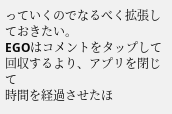っていくのでなるべく拡張しておきたい。
EGOはコメントをタップして回収するより、アプリを閉じて
時間を経過させたほ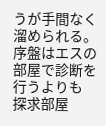うが手間なく溜められる。
序盤はエスの部屋で診断を行うよりも
探求部屋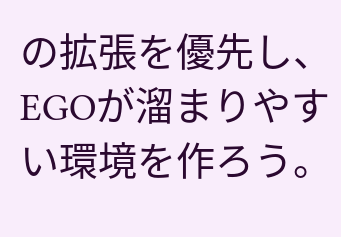の拡張を優先し、EGOが溜まりやすい環境を作ろう。